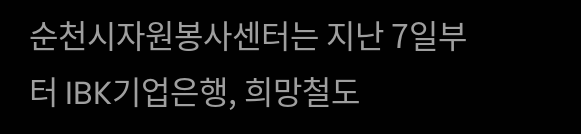순천시자원봉사센터는 지난 7일부터 IBK기업은행, 희망철도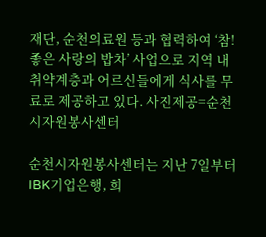재단, 순천의료원 등과 협력하여 ‘참! 좋은 사랑의 밥차’ 사업으로 지역 내 취약계층과 어르신들에게 식사를 무료로 제공하고 있다. 사진제공=순천시자원봉사센터

순천시자원봉사센터는 지난 7일부터 IBK기업은행, 희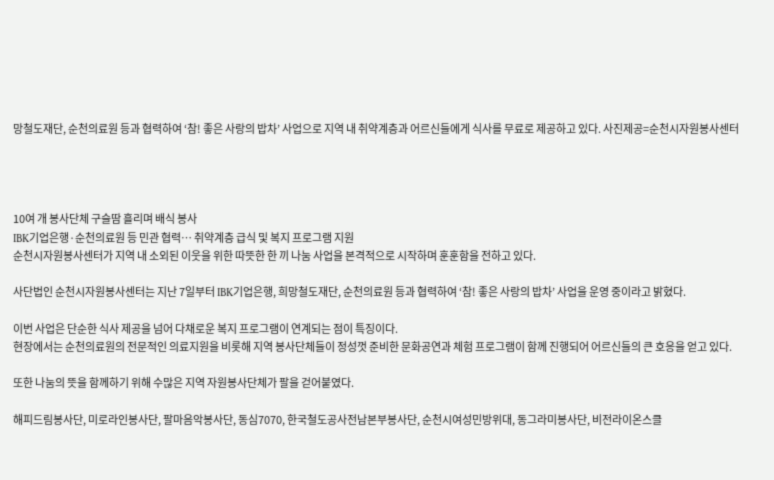망철도재단, 순천의료원 등과 협력하여 ‘참! 좋은 사랑의 밥차’ 사업으로 지역 내 취약계층과 어르신들에게 식사를 무료로 제공하고 있다. 사진제공=순천시자원봉사센터




10여 개 봉사단체 구슬땀 흘리며 배식 봉사
IBK기업은행·순천의료원 등 민관 협력… 취약계층 급식 및 복지 프로그램 지원
순천시자원봉사센터가 지역 내 소외된 이웃을 위한 따뜻한 한 끼 나눔 사업을 본격적으로 시작하며 훈훈함을 전하고 있다.

사단법인 순천시자원봉사센터는 지난 7일부터 IBK기업은행, 희망철도재단, 순천의료원 등과 협력하여 ‘참! 좋은 사랑의 밥차’ 사업을 운영 중이라고 밝혔다.

이번 사업은 단순한 식사 제공을 넘어 다채로운 복지 프로그램이 연계되는 점이 특징이다.
현장에서는 순천의료원의 전문적인 의료지원을 비롯해 지역 봉사단체들이 정성껏 준비한 문화공연과 체험 프로그램이 함께 진행되어 어르신들의 큰 호응을 얻고 있다.

또한 나눔의 뜻을 함께하기 위해 수많은 지역 자원봉사단체가 팔을 걷어붙였다.

해피드림봉사단, 미로라인봉사단, 팔마음악봉사단, 동심7070, 한국철도공사전남본부봉사단, 순천시여성민방위대, 동그라미봉사단, 비전라이온스클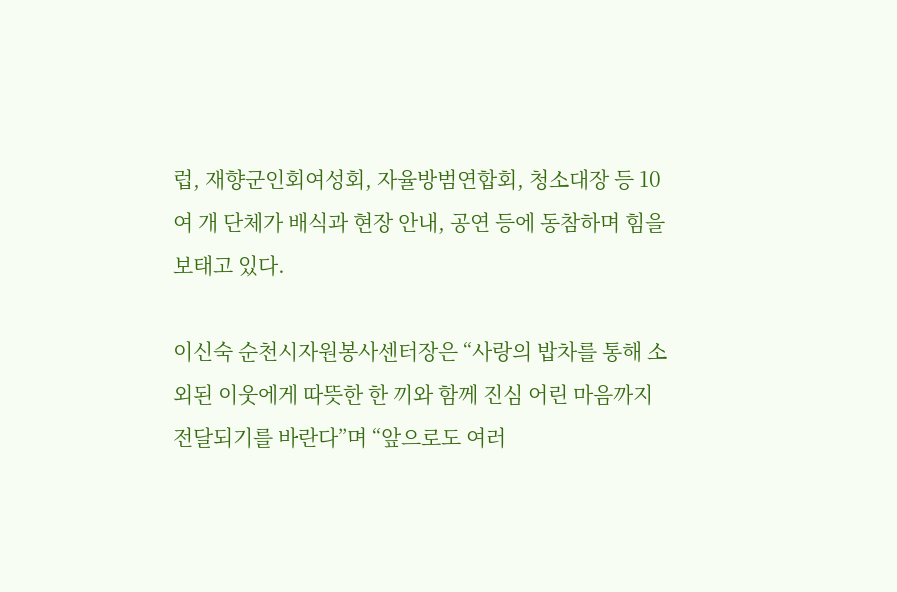럽, 재향군인회여성회, 자율방범연합회, 청소대장 등 10여 개 단체가 배식과 현장 안내, 공연 등에 동참하며 힘을 보태고 있다.

이신숙 순천시자원봉사센터장은 “사랑의 밥차를 통해 소외된 이웃에게 따뜻한 한 끼와 함께 진심 어린 마음까지 전달되기를 바란다”며 “앞으로도 여러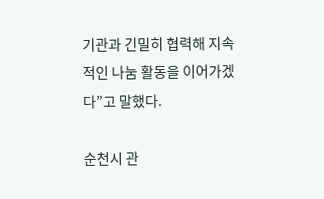기관과 긴밀히 협력해 지속적인 나눔 활동을 이어가겠다”고 말했다.

순천시 관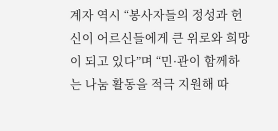계자 역시 “봉사자들의 정성과 헌신이 어르신들에게 큰 위로와 희망이 되고 있다”며 “민·관이 함께하는 나눔 활동을 적극 지원해 따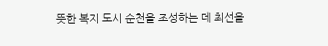뜻한 복지 도시 순천을 조성하는 데 최선을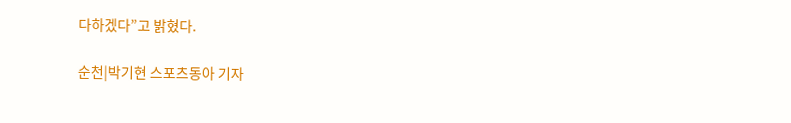다하겠다”고 밝혔다.

순천|박기현 스포츠동아 기자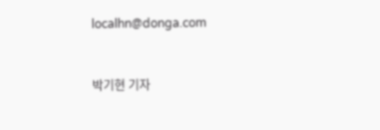localhn@donga.com


박기현 기자